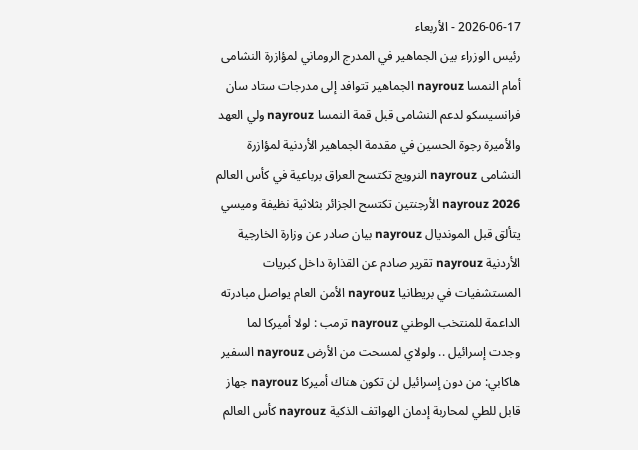2026-06-17 - الأربعاء
رئيس الوزراء بين الجماهير في المدرج الروماني لمؤازرة النشامى أمام النمسا nayrouz الجماهير تتوافد إلى مدرجات ستاد سان فرانسيسكو لدعم النشامى قبل قمة النمسا nayrouz ولي العهد والأميرة رجوة الحسين في مقدمة الجماهير الأردنية لمؤازرة النشامى nayrouz النرويج تكتسح العراق برباعية في كأس العالم 2026 nayrouz الأرجنتين تكتسح الجزائر بثلاثية نظيفة وميسي يتألق قبل المونديال nayrouz بيان صادر عن وزارة الخارجية الأردنية nayrouz تقرير صادم عن القذارة داخل كبريات المستشفيات في بريطانيا nayrouz الأمن العام يواصل مبادرته الداعمة للمنتخب الوطني nayrouz ترمب : لولا أميركا لما وجدت إسرائيل .. ولولاي لمسحت من الأرض nayrouz السفير هاكابي: من دون إسرائيل لن تكون هناك أميركا nayrouz جهاز قابل للطي لمحاربة إدمان الهواتف الذكية nayrouz كأس العالم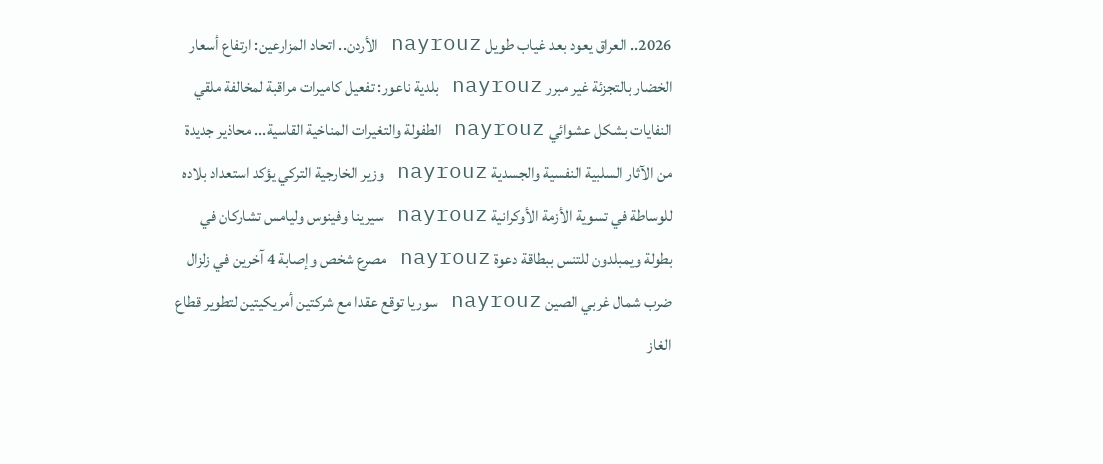2026.. العراق يعود بعد غياب طويل nayrouz الأردن.. اتحاد المزارعين: ارتفاع أسعار الخضار بالتجزئة غير مبرر nayrouz بلدية ناعور: تفعيل كاميرات مراقبة لمخالفة ملقي النفايات بشكل عشوائي nayrouz الطفولة والتغيرات المناخية القاسية... محاذير جديدة من الآثار السلبية النفسية والجسدية nayrouz وزير الخارجية التركي يؤكد استعداد بلاده للوساطة في تسوية الأزمة الأوكرانية nayrouz سيرينا وفينوس وليامس تشاركان في بطولة ويمبلدون للتنس ببطاقة دعوة nayrouz مصرع شخص وإصابة 4 آخرين في زلزال ضرب شمال غربي الصين nayrouz سوريا توقع عقدا مع شركتين أمريكيتين لتطوير قطاع الغاز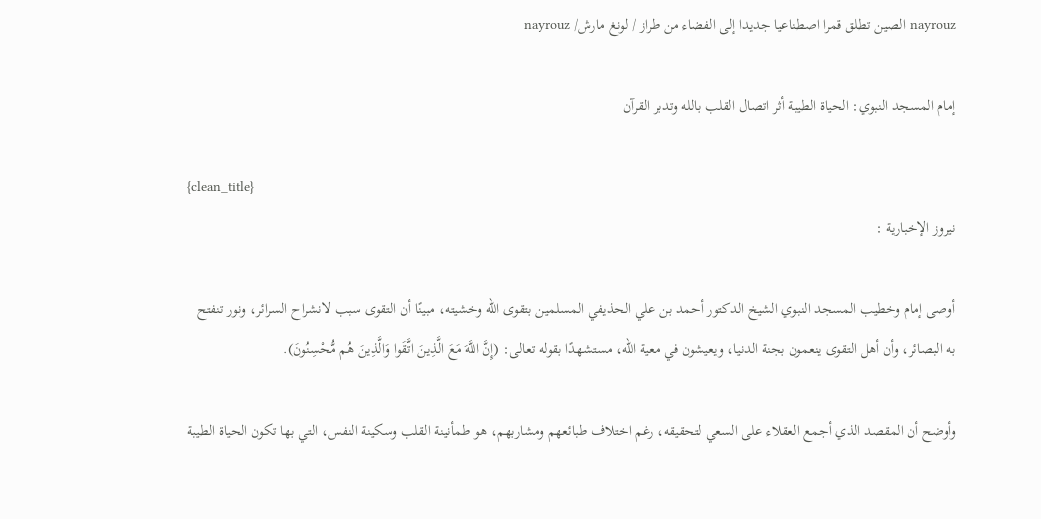nayrouz الصين تطلق قمرا اصطناعيا جديدا إلى الفضاء من طراز / لونغ مارش/ nayrouz

إمام المسجد النبوي: الحياة الطيبة أثر اتصال القلب بالله وتدبر القرآن

{clean_title}
نيروز الإخبارية :

أوصى إمام وخطيب المسجد النبوي الشيخ الدكتور أحمد بن علي الحذيفي المسلمين بتقوى الله وخشيته، مبينًا أن التقوى سبب لانشراح السرائر، ونور تنفتح به البصائر، وأن أهل التقوى ينعمون بجنة الدنيا، ويعيشون في معية الله، مستشهدًا بقوله تعالى: (إِنَّ اللَّهَ مَعَ الَّذِينَ اتَّقَوا وَالَّذِينَ هُم مُّحْسِنُونَ).

وأوضح أن المقصد الذي أجمع العقلاء على السعي لتحقيقه، رغم اختلاف طبائعهم ومشاربهم، هو طمأنينة القلب وسكينة النفس، التي بها تكون الحياة الطيبة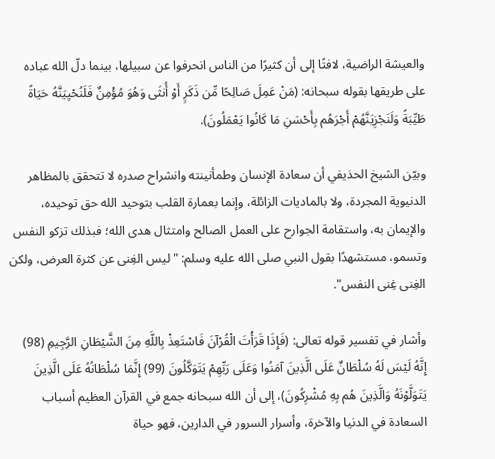والعيشة الراضية، لافتًا إلى أن كثيرًا من الناس انحرفوا عن سبيلها، بينما دلّ الله عباده على طريقها بقوله سبحانه: (مَنْ عَمِلَ صَالِحًا مِّن ذَكَرٍ أَوْ أُنثَى وَهُوَ مُؤْمِنٌ فَلَنُحْيِيَنَّهُ حَيَاةً طَيِّبَةً وَلَنَجْزِيَنَّهُمْ أَجْرَهُم بِأَحْسَنِ مَا كَانُوا يَعْمَلُونَ).

وبيّن الشيخ الحذيفي أن سعادة الإنسان وطمأنينته وانشراح صدره لا تتحقق بالمظاهر الدنيوية المجردة، ولا بالماديات الزائلة، وإنما بعمارة القلب بتوحيد الله حق توحيده، والإيمان به، واستقامة الجوارح على العمل الصالح وامتثال هدى الله؛ فبذلك تزكو النفس وتسمو، مستشهدًا بقول النبي صلى الله عليه وسلم: "ليس الغِنى عن كثرة العرض، ولكن الغِنى غِنى النفس".

وأشار في تفسير قوله تعالى: (فَإِذَا قَرَأْتَ الْقُرْآنَ فَاسْتَعِذْ بِاللَّهِ مِنَ الشَّيْطَانِ الرَّجِيمِ (98) إِنَّهُ لَيْسَ لَهُ سُلْطَانٌ عَلَى الَّذِينَ آمَنُوا وَعَلَى رَبِّهِمْ يَتَوَكَّلُونَ (99) إِنَّمَا سُلْطَانُهُ عَلَى الَّذِينَ يَتَوَلَّوْنَهُ وَالَّذِينَ هُم بِهِ مُشْرِكُونَ)، إلى أن الله سبحانه جمع في القرآن العظيم أسباب السعادة في الدنيا والآخرة، وأسرار السرور في الدارين، فهو حياة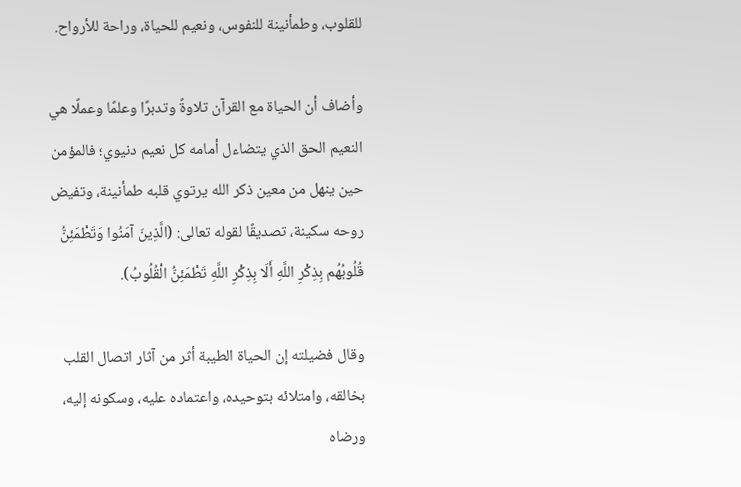للقلوب، وطمأنينة للنفوس، ونعيم للحياة، وراحة للأرواح.

وأضاف أن الحياة مع القرآن تلاوةً وتدبرًا وعلمًا وعملًا هي النعيم الحق الذي يتضاءل أمامه كل نعيم دنيوي؛ فالمؤمن حين ينهل من معين ذكر الله يرتوي قلبه طمأنينة، وتفيض روحه سكينة، تصديقًا لقوله تعالى: (الَّذِينَ آمَنُوا وَتَطْمَئِنُّ قُلُوبُهُم بِذِكْرِ اللَّهِ أَلَا بِذِكْرِ اللَّهِ تَطْمَئِنُّ الْقُلُوبُ).

وقال فضيلته إن الحياة الطيبة أثر من آثار اتصال القلب بخالقه، وامتلائه بتوحيده، واعتماده عليه، وسكونه إليه، ورضاه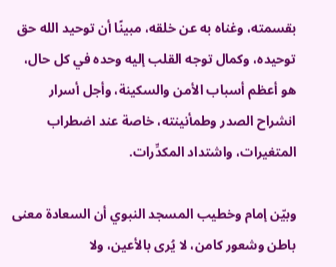بقسمته، وغناه به عن خلقه، مبينًا أن توحيد الله حق توحيده، وكمال توجه القلب إليه وحده في كل حال، هو أعظم أسباب الأمن والسكينة، وأجل أسرار انشراح الصدر وطمأنينته، خاصة عند اضطراب المتغيرات، واشتداد المكدِّرات.

وبيّن إمام وخطيب المسجد النبوي أن السعادة معنى باطن وشعور كامن، لا يُرى بالأعين، ولا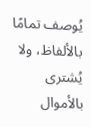يُوصف تمامًا بالألفاظ، ولا يُشترى بالأموال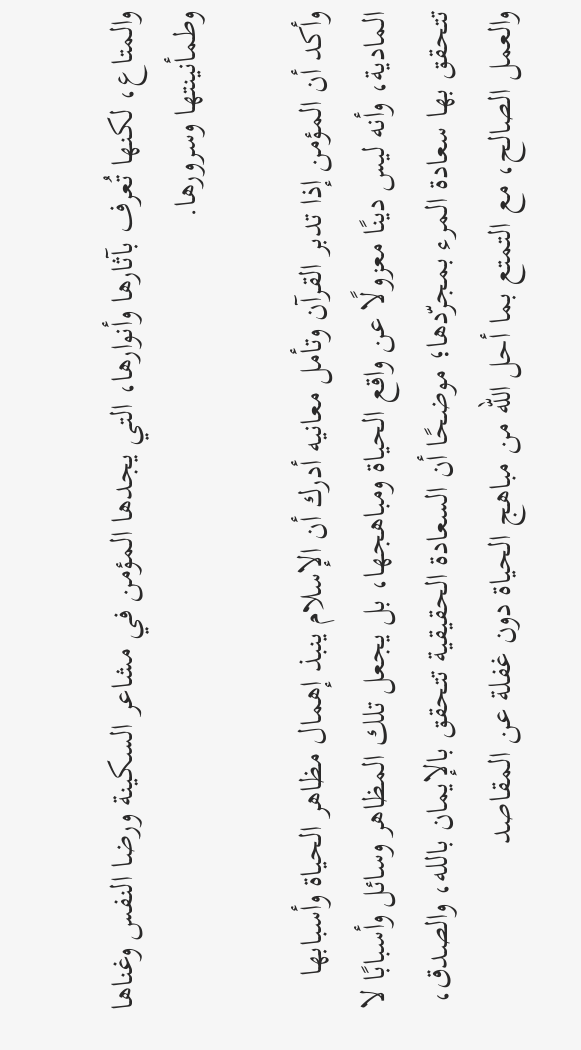والمتاع، لكنها تُعرف بآثارها وأنوارها، التي يجدها المؤمن في مشاعر السكينة ورضا النفس وغناها وطمأنينتها وسرورها.

وأكد أن المؤمن إذا تدبر القرآن وتأمل معانيه أدرك أن الإسلام ينبذ إهمال مظاهر الحياة وأسبابها المادية، وأنه ليس دينًا معزولًا عن واقع الحياة ومباهجها، بل يجعل تلك المظاهر وسائل وأسبابًا لا تتحقق بها سعادة المرء بمجرّدها؛ موضحًا أن السعادة الحقيقية تتحقق بالإيمان بالله، والصدق، والعمل الصالح، مع التمتع بما أحل الله من مباهج الحياة دون غفلة عن المقاصد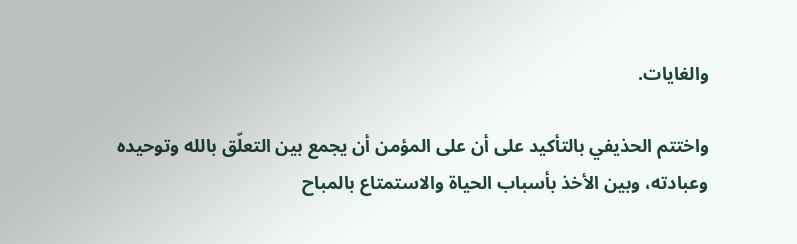والغايات.

واختتم الحذيفي بالتأكيد على أن على المؤمن أن يجمع بين التعلّق بالله وتوحيده وعبادته، وبين الأخذ بأسباب الحياة والاستمتاع بالمباح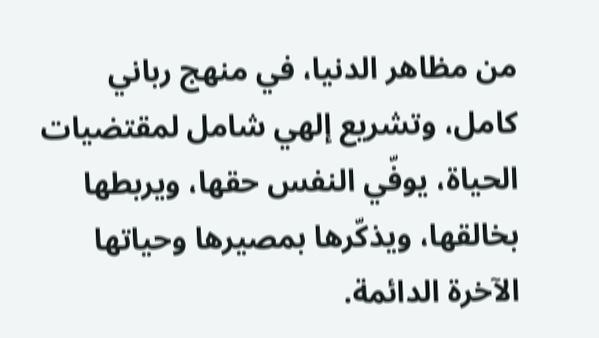من مظاهر الدنيا، في منهج رباني كامل، وتشريع إلهي شامل لمقتضيات الحياة، يوفّي النفس حقها، ويربطها بخالقها، ويذكّرها بمصيرها وحياتها الآخرة الدائمة.